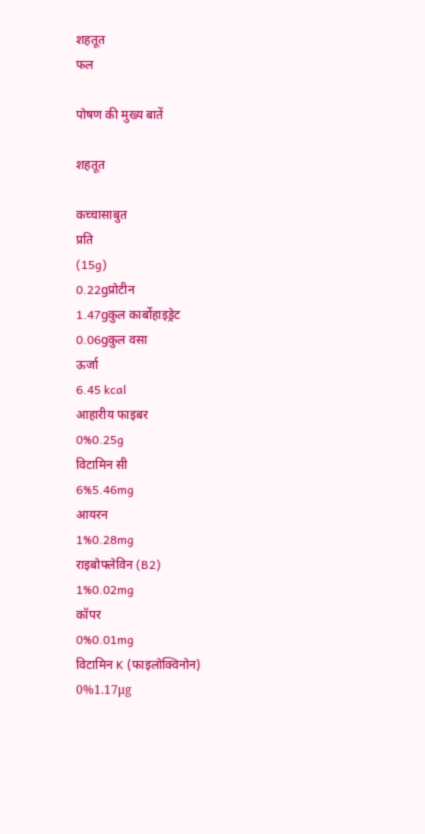शहतूत
फल

पोषण की मुख्य बातें

शहतूत

कच्चासाबुत
प्रति
(15g)
0.22gप्रोटीन
1.47gकुल कार्बोहाइड्रेट
0.06gकुल वसा
ऊर्जा
6.45 kcal
आहारीय फाइबर
0%0.25g
विटामिन सी
6%5.46mg
आयरन
1%0.28mg
राइबोफ्लेविन (B2)
1%0.02mg
कॉपर
0%0.01mg
विटामिन K (फाइलोक्विनोन)
0%1.17μg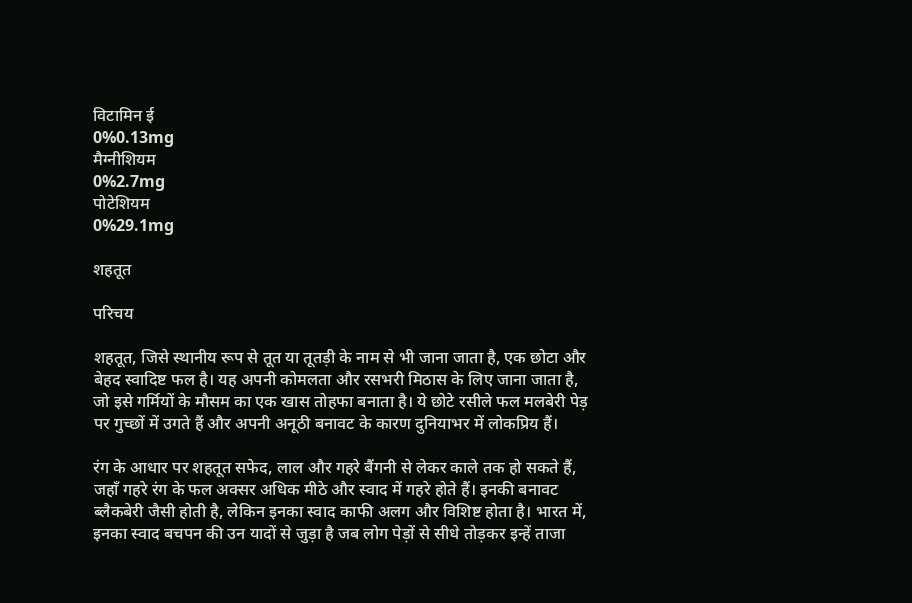विटामिन ई
0%0.13mg
मैग्नीशियम
0%2.7mg
पोटेशियम
0%29.1mg

शहतूत

परिचय

शहतूत, जिसे स्थानीय रूप से तूत या तूतड़ी के नाम से भी जाना जाता है, एक छोटा और बेहद स्वादिष्ट फल है। यह अपनी कोमलता और रसभरी मिठास के लिए जाना जाता है, जो इसे गर्मियों के मौसम का एक खास तोहफा बनाता है। ये छोटे रसीले फल मलबेरी पेड़ पर गुच्छों में उगते हैं और अपनी अनूठी बनावट के कारण दुनियाभर में लोकप्रिय हैं।

रंग के आधार पर शहतूत सफेद, लाल और गहरे बैंगनी से लेकर काले तक हो सकते हैं, जहाँ गहरे रंग के फल अक्सर अधिक मीठे और स्वाद में गहरे होते हैं। इनकी बनावट ब्लैकबेरी जैसी होती है, लेकिन इनका स्वाद काफी अलग और विशिष्ट होता है। भारत में, इनका स्वाद बचपन की उन यादों से जुड़ा है जब लोग पेड़ों से सीधे तोड़कर इन्हें ताजा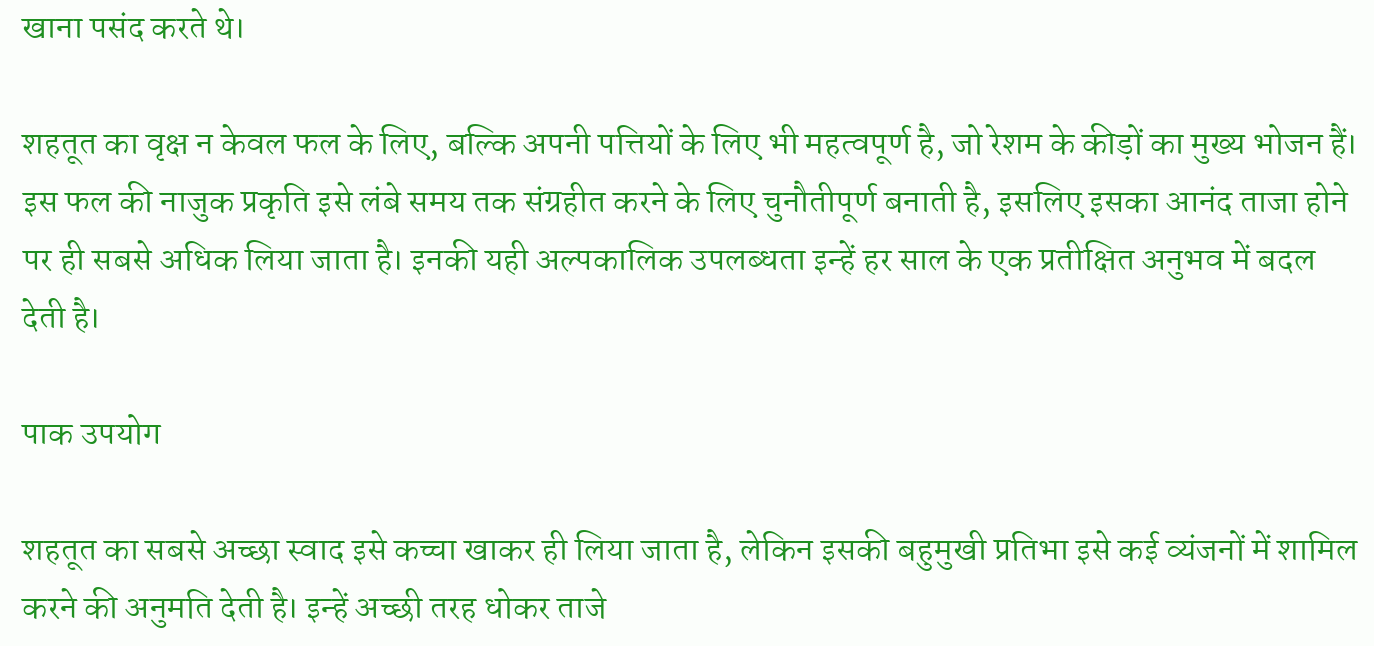खाना पसंद करते थे।

शहतूत का वृक्ष न केवल फल के लिए, बल्कि अपनी पत्तियों के लिए भी महत्वपूर्ण है, जो रेशम के कीड़ों का मुख्य भोजन हैं। इस फल की नाजुक प्रकृति इसे लंबे समय तक संग्रहीत करने के लिए चुनौतीपूर्ण बनाती है, इसलिए इसका आनंद ताजा होने पर ही सबसे अधिक लिया जाता है। इनकी यही अल्पकालिक उपलब्धता इन्हें हर साल के एक प्रतीक्षित अनुभव में बदल देती है।

पाक उपयोग

शहतूत का सबसे अच्छा स्वाद इसे कच्चा खाकर ही लिया जाता है, लेकिन इसकी बहुमुखी प्रतिभा इसे कई व्यंजनों में शामिल करने की अनुमति देती है। इन्हें अच्छी तरह धोकर ताजे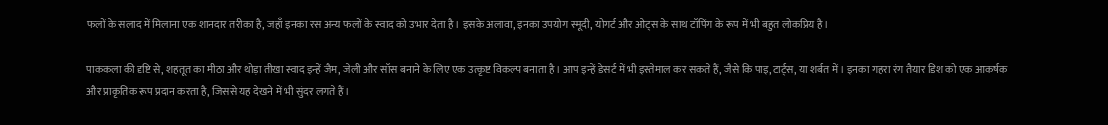फलों के सलाद में मिलाना एक शानदार तरीका है, जहाँ इनका रस अन्य फलों के स्वाद को उभार देता है। इसके अलावा, इनका उपयोग स्मूदी, योगर्ट और ओट्स के साथ टॉपिंग के रूप में भी बहुत लोकप्रिय है।

पाककला की दृष्टि से, शहतूत का मीठा और थोड़ा तीखा स्वाद इन्हें जैम, जेली और सॉस बनाने के लिए एक उत्कृष्ट विकल्प बनाता है। आप इन्हें डेसर्ट में भी इस्तेमाल कर सकते हैं, जैसे कि पाइ, टार्ट्स, या शर्बत में। इनका गहरा रंग तैयार डिश को एक आकर्षक और प्राकृतिक रूप प्रदान करता है, जिससे यह देखने में भी सुंदर लगते हैं।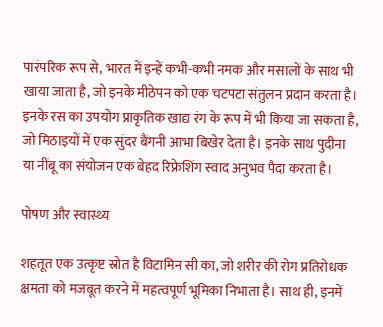पारंपरिक रूप से, भारत में इन्हें कभी-कभी नमक और मसालों के साथ भी खाया जाता है, जो इनके मीठेपन को एक चटपटा संतुलन प्रदान करता है। इनके रस का उपयोग प्राकृतिक खाद्य रंग के रूप में भी किया जा सकता है, जो मिठाइयों में एक सुंदर बैंगनी आभा बिखेर देता है। इनके साथ पुदीना या नींबू का संयोजन एक बेहद रिफ्रेशिंग स्वाद अनुभव पैदा करता है।

पोषण और स्वास्थ्य

शहतूत एक उत्कृष्ट स्रोत है विटामिन सी का, जो शरीर की रोग प्रतिरोधक क्षमता को मजबूत करने में महत्वपूर्ण भूमिका निभाता है। साथ ही, इनमें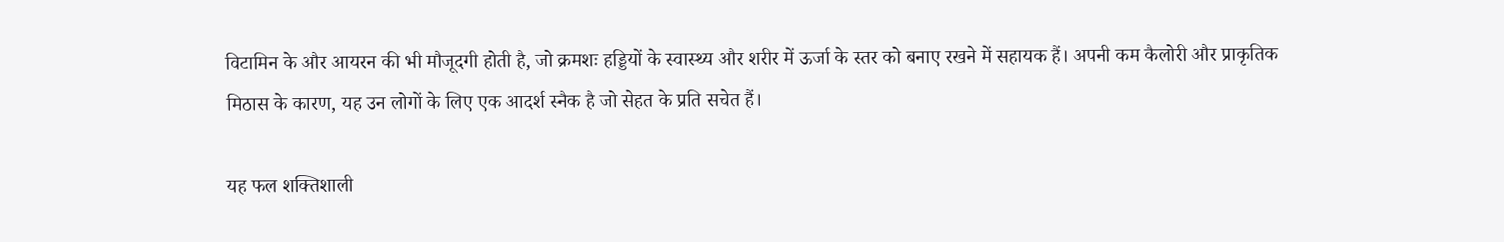विटामिन के और आयरन की भी मौजूदगी होती है, जो क्रमशः हड्डियों के स्वास्थ्य और शरीर में ऊर्जा के स्तर को बनाए रखने में सहायक हैं। अपनी कम कैलोरी और प्राकृतिक मिठास के कारण, यह उन लोगों के लिए एक आदर्श स्नैक है जो सेहत के प्रति सचेत हैं।

यह फल शक्तिशाली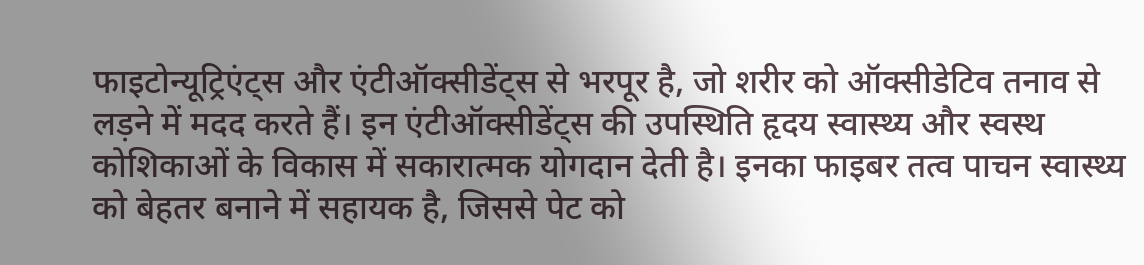फाइटोन्यूट्रिएंट्स और एंटीऑक्सीडेंट्स से भरपूर है, जो शरीर को ऑक्सीडेटिव तनाव से लड़ने में मदद करते हैं। इन एंटीऑक्सीडेंट्स की उपस्थिति हृदय स्वास्थ्य और स्वस्थ कोशिकाओं के विकास में सकारात्मक योगदान देती है। इनका फाइबर तत्व पाचन स्वास्थ्य को बेहतर बनाने में सहायक है, जिससे पेट को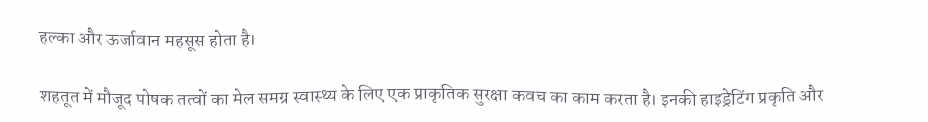हल्का और ऊर्जावान महसूस होता है।

शहतूत में मौजूद पोषक तत्वों का मेल समग्र स्वास्थ्य के लिए एक प्राकृतिक सुरक्षा कवच का काम करता है। इनकी हाइड्रेटिंग प्रकृति और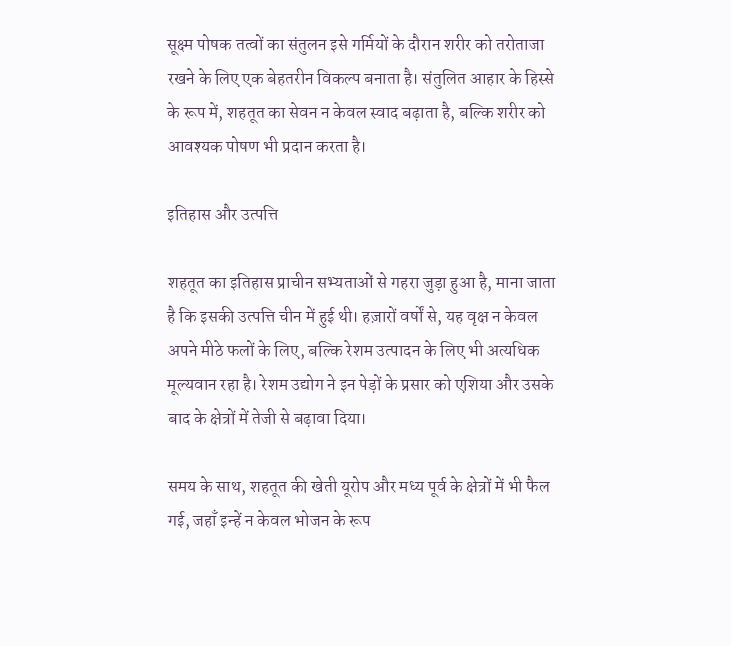सूक्ष्म पोषक तत्वों का संतुलन इसे गर्मियों के दौरान शरीर को तरोताजा रखने के लिए एक बेहतरीन विकल्प बनाता है। संतुलित आहार के हिस्से के रूप में, शहतूत का सेवन न केवल स्वाद बढ़ाता है, बल्कि शरीर को आवश्यक पोषण भी प्रदान करता है।

इतिहास और उत्पत्ति

शहतूत का इतिहास प्राचीन सभ्यताओं से गहरा जुड़ा हुआ है, माना जाता है कि इसकी उत्पत्ति चीन में हुई थी। हज़ारों वर्षों से, यह वृक्ष न केवल अपने मीठे फलों के लिए, बल्कि रेशम उत्पादन के लिए भी अत्यधिक मूल्यवान रहा है। रेशम उद्योग ने इन पेड़ों के प्रसार को एशिया और उसके बाद के क्षेत्रों में तेजी से बढ़ावा दिया।

समय के साथ, शहतूत की खेती यूरोप और मध्य पूर्व के क्षेत्रों में भी फैल गई, जहाँ इन्हें न केवल भोजन के रूप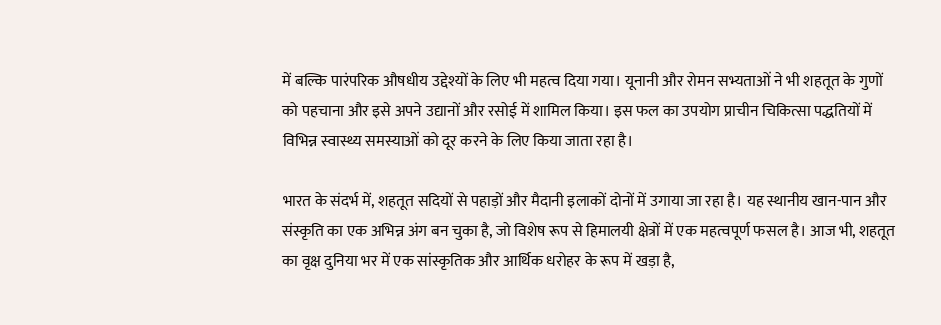में बल्कि पारंपरिक औषधीय उद्देश्यों के लिए भी महत्व दिया गया। यूनानी और रोमन सभ्यताओं ने भी शहतूत के गुणों को पहचाना और इसे अपने उद्यानों और रसोई में शामिल किया। इस फल का उपयोग प्राचीन चिकित्सा पद्धतियों में विभिन्न स्वास्थ्य समस्याओं को दूर करने के लिए किया जाता रहा है।

भारत के संदर्भ में, शहतूत सदियों से पहाड़ों और मैदानी इलाकों दोनों में उगाया जा रहा है। यह स्थानीय खान-पान और संस्कृति का एक अभिन्न अंग बन चुका है, जो विशेष रूप से हिमालयी क्षेत्रों में एक महत्वपूर्ण फसल है। आज भी, शहतूत का वृक्ष दुनिया भर में एक सांस्कृतिक और आर्थिक धरोहर के रूप में खड़ा है,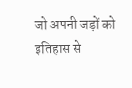जो अपनी जड़ों को इतिहास से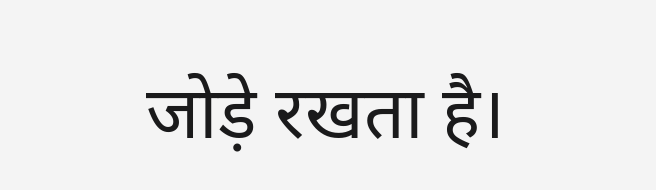जोड़े रखता है।